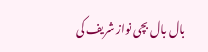بال بال بچی نواز شریف کی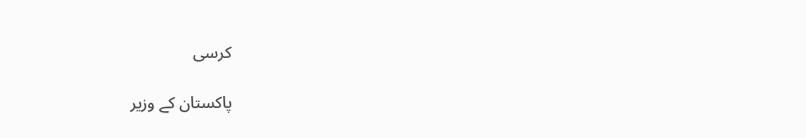کرسی

پاکستان کے وزیر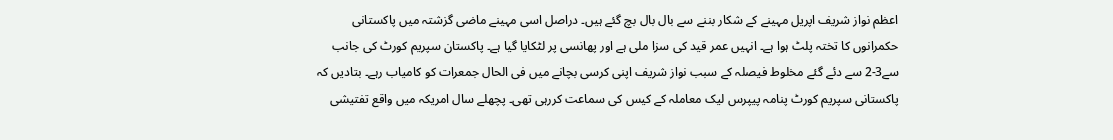اعظم نواز شریف اپریل مہینے کے شکار بننے سے بال بال بچ گئے ہیں۔ دراصل اسی مہینے ماضی گزشتہ میں پاکستانی حکمرانوں کا تختہ پلٹ ہوا ہے۔ انہیں عمر قید کی سزا ملی ہے اور پھانسی پر لٹکایا گیا ہے۔ پاکستان سپریم کورٹ کی جانب سے3-2 سے دئے گئے مخلوط فیصلہ کے سبب نواز شریف اپنی کرسی بچانے میں فی الحال جمعرات کو کامیاب رہے۔ بتادیں کہ پاکستانی سپریم کورٹ پنامہ پیپرس لیک معاملہ کے کیس کی سماعت کررہی تھی۔ پچھلے سال امریکہ میں واقع تفتیشی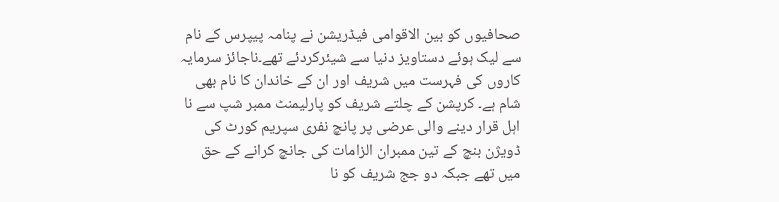صحافیوں کو بین الاقوامی فیڈریشن نے پنامہ پیپرس کے نام سے لیک ہوئے دستاویز دنیا سے شیئرکردئے تھے۔ناجائز سرمایہ کاروں کی فہرست میں شریف اور ان کے خاندان کا نام بھی شام ہے۔ کرپشن کے چلتے شریف کو پارلیمنٹ ممبر شپ سے نا اہل قرار دینے والی عرضی پر پانچ نفری سپریم کورٹ کی ڈویژن بنچ کے تین ممبران الزامات کی جانچ کرانے کے حق میں تھے جبکہ دو جج شریف کو نا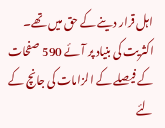اہل قرار دینے کے حق میں تھے۔ اکثریت کی بنیاد پر آئے 590 صفحات کے فیصلے کے الزامات کی جانچ کے لئے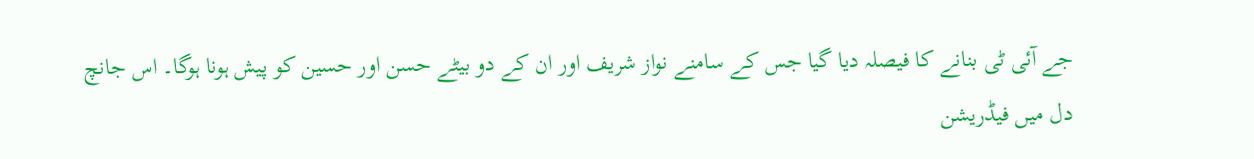جے آئی ٹی بنانے کا فیصلہ دیا گیا جس کے سامنے نواز شریف اور ان کے دو بیٹے حسن اور حسین کو پیش ہونا ہوگا۔ اس جانچ دل میں فیڈریشن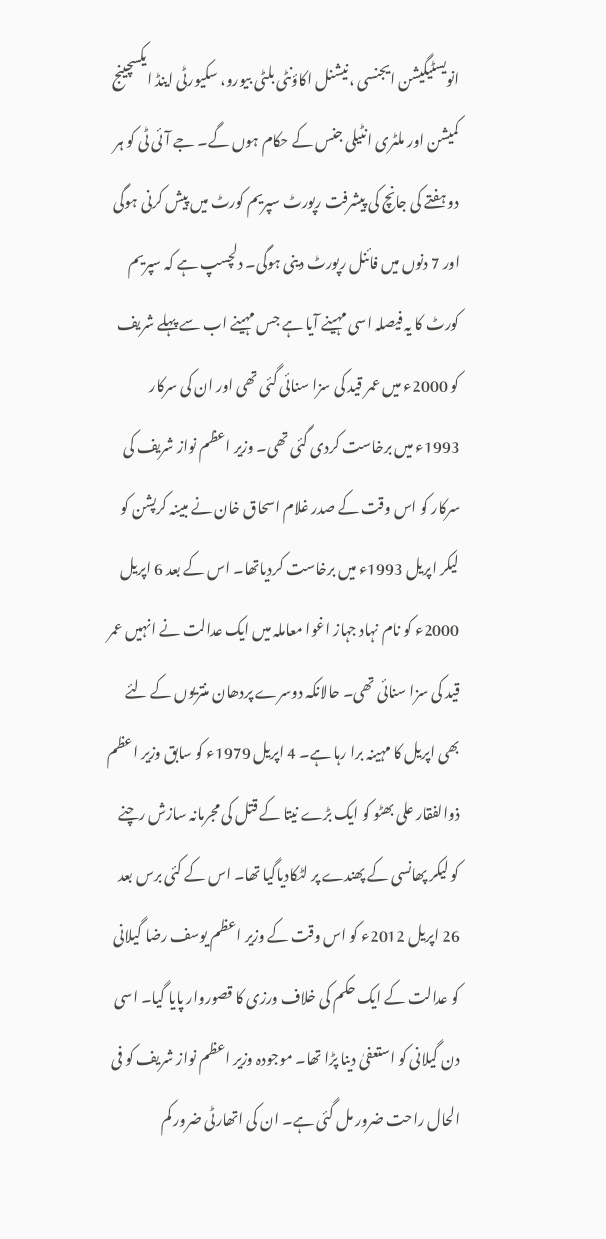انویسٹیگیشن ایجنسی ،نیشنل اکاؤنٹی بلٹی بیورو، سکیورٹی اینڈ ایکسچینج کمیشن اور ملٹری انٹیلی جنس کے حکام ہوں گے۔ جے آئی ٹی کو ہر دو ہفتے کی جانچ کی پیشرفت رپورٹ سپریم کورٹ میں پیش کرنی ہوگی اور 7 دنوں میں فائنل رپورٹ دینی ہوگی۔ دلچسپ ہے کہ سپریم کورٹ کا یہ فیصلہ اسی مہینے آیا ہے جس مہینے اب سے پہلے شریف کو 2000ء میں عمر قید کی سزا سنائی گئی تھی اور ان کی سرکار 1993ء میں برخاست کردی گئی تھی۔ وزیر اعظم نواز شریف کی سرکار کو اس وقت کے صدر غلام اسحاق خان نے مبینہ کرپشن کو لیکر اپریل 1993ء میں برخاست کردیاتھا۔ اس کے بعد 6 اپریل 2000ء کو نام نہاد جہاز اغوا معاملہ میں ایک عدالت نے انہیں عمر قید کی سزا سنائی تھی۔ حالانکہ دوسرے پردھان منتریوں کے لئے بھی اپریل کا مہینہ برا رہا ہے۔ 4 اپریل 1979ء کو سابق وزیر اعظم ذوالفقار علی بھٹو کو ایک بڑے نیتا کے قتل کی مجرمانہ سازش رچنے کو لیکر پھانسی کے پھندے پر لٹکادیاگیا تھا۔ اس کے کئی برس بعد 26 اپریل 2012ء کو اس وقت کے وزیر اعظم یوسف رضا گیلانی کو عدالت کے ایک حکم کی خلاف ورزی کا قصوروار پایا گیا۔ اسی دن گیلانی کو استعفیٰ دینا پڑا تھا۔ موجودہ وزیر اعظم نواز شریف کو فی الحال راحت ضرور مل گئی ہے۔ ان کی اتھارٹی ضرور کم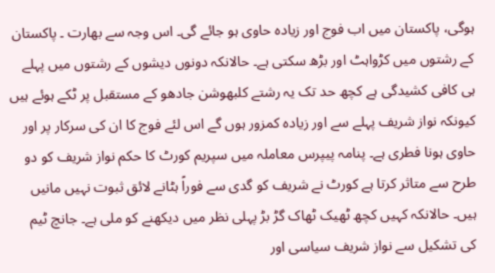ہوگی، پاکستان میں اب فوج اور زیادہ حاوی ہو جائے گی۔ اس وجہ سے بھارت ۔ پاکستان کے رشتوں میں کڑواہٹ اور بڑھ سکتی ہے۔ حالانکہ دونوں دیشوں کے رشتوں میں پہلے ہی کافی کشیدگی ہے کچھ حد تک یہ رشتے کلبھوشن جادھو کے مستقبل پر ٹکے ہوئے ہیں کیونکہ نواز شریف پہلے سے اور زیادہ کمزور ہوں گے اس لئے فوج کا ان کی سرکار پر اور حاوی ہونا فطری ہے۔ پنامہ پیپرس معاملہ میں سپریم کورٹ کا حکم نواز شریف کو دو طرح سے متاثر کرتا ہے کورٹ نے شریف کو گدی سے فوراً ہٹانے لائق ثبوت نہیں مانیں ہیں۔ حالانکہ کہیں کچھ ٹھیک ٹھاک گڑ بڑ پہلی نظر میں دیکھنے کو ملی ہے۔ جانچ ٹیم کی تشکیل سے نواز شریف سیاسی اور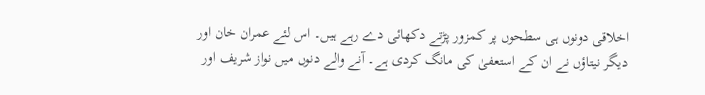اخلاقی دونوں ہی سطحوں پر کمزور پڑتے دکھائی دے رہے ہیں۔ اس لئے عمران خان اور دیگر نیتاؤں نے ان کے استعفیٰ کی مانگ کردی ہے۔ آنے والے دنوں میں نواز شریف اور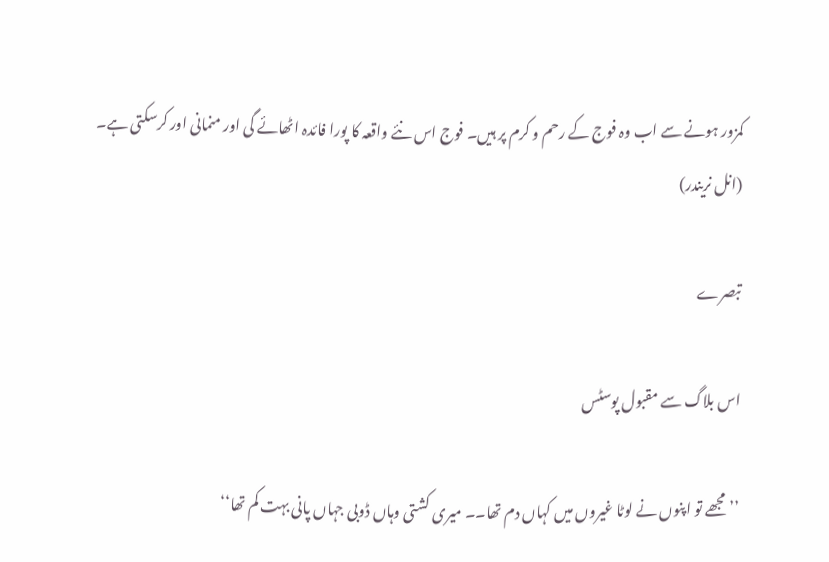کمزور ہونے سے اب وہ فوج کے رحم و کرم پر ہیں۔ فوج اس نئے واقعہ کا پورا فائدہ اٹھائے گی اور منمانی اور کرسکتی ہے۔
(انل نریندر)

تبصرے

اس بلاگ سے مقبول پوسٹس

’’مجھے تو اپنوں نے لوٹا غیروں میں کہاں دم تھا۔۔ میری کشتی وہاں ڈوبی جہاں پانی بہت کم تھا‘‘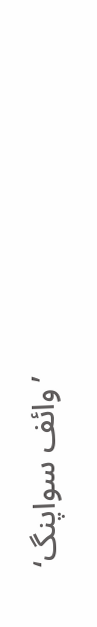’وائف سواپنگ‘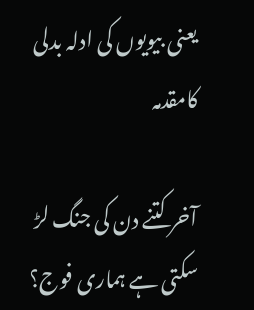یعنی بیویوں کی ادلہ بدلی کامقدمہ

آخر کتنے دن کی جنگ لڑ سکتی ہے ہماری فوج؟